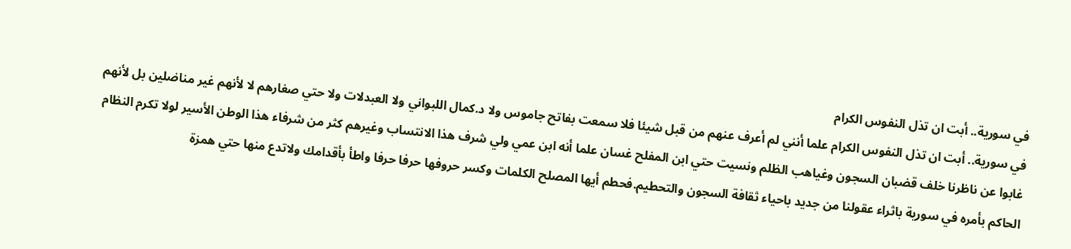في سورية.. أبت ان تذل النفوس الكرام
في سورية.. أبت ان تذل النفوس الكرام علما أنني لم أعرف عنهم من قبل شيئا فلا سمعت بفاتح جاموس ولا د.كمال اللبواني ولا العبدلات ولا حتي صغارهم لا لأنهم غير مناضلين بل لأنهم غابوا عن ناظرنا خلف قضبان السجون وغياهب الظلم ونسيت حتي ابن المفلح غسان علما أنه ابن عمي ولي شرف هذا الانتساب وغيرهم كثر من شرفاء هذا الوطن الأسير لولا تكرم النظام الحاكم بأمره في سورية باثراء عقولنا من جديد باحياء ثقافة السجون والتحطيم.فحطم أيها المصلح الكلمات وكسر حروفها حرفا حرفا واطأ بأقدامك ولاتدع منها حتي همزة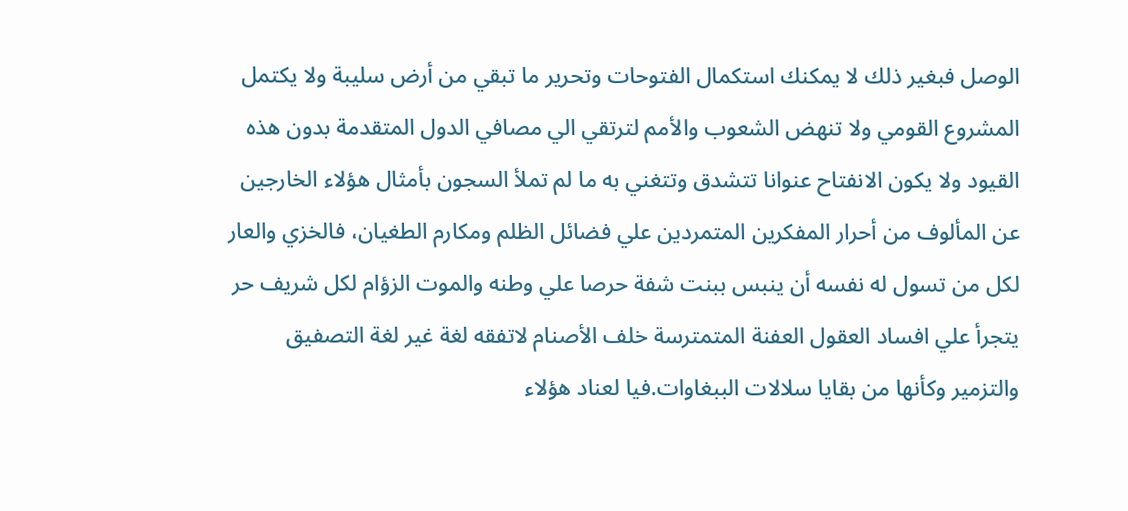الوصل فبغير ذلك لا يمكنك استكمال الفتوحات وتحرير ما تبقي من أرض سليبة ولا يكتمل المشروع القومي ولا تنهض الشعوب والأمم لترتقي الي مصافي الدول المتقدمة بدون هذه القيود ولا يكون الانفتاح عنوانا تتشدق وتتغني به ما لم تملأ السجون بأمثال هؤلاء الخارجين عن المألوف من أحرار المفكرين المتمردين علي فضائل الظلم ومكارم الطغيان، فالخزي والعار لكل من تسول له نفسه أن ينبس ببنت شفة حرصا علي وطنه والموت الزؤام لكل شريف حر يتجرأ علي افساد العقول العفنة المتمترسة خلف الأصنام لاتفقه لغة غير لغة التصفيق والتزمير وكأنها من بقايا سلالات الببغاوات.فيا لعناد هؤلاء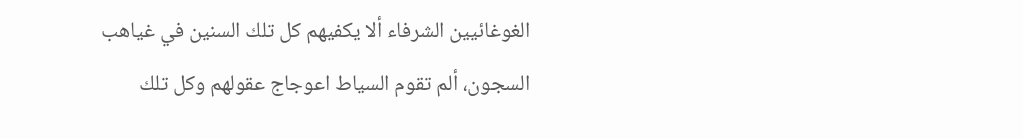الغوغائيين الشرفاء ألا يكفيهم كل تلك السنين في غياهب السجون، ألم تقوم السياط اعوجاج عقولهم وكل تلك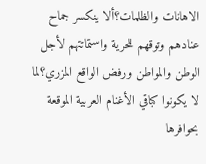الاهانات والظلمات؟ألا ينكسر جماح عنادهم وتوقهم للحرية واستماتتهم لأجل الوطن والمواطن ورفض الواقع المزري؟لما لا يكونوا كباقي الأغنام العربية الموقعة بحوافرها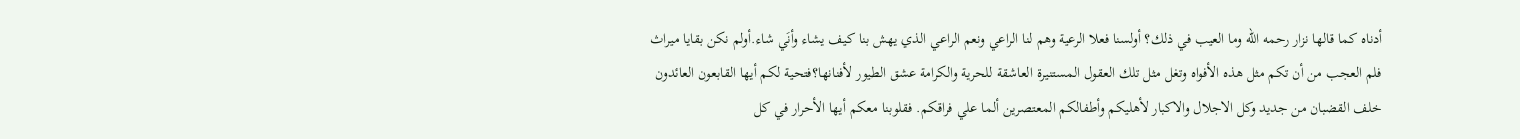أدناه كما قالها نزار رحمه الله وما العيب في ذلك؟ أولسنا فعلا الرعية وهم لنا الراعي ونعم الراعي الذي يهش بنا كيف يشاء وأنَي شاء.أولم نكن بقايا ميراث فلم العجب من أن تكم مثل هذه الأفواه وتغل مثل تلك العقول المستنيرة العاشقة للحرية والكرامة عشق الطيور لأفنانها؟فتحية لكم أيها القابعون العائدون خلف القضبان من جديد وكل الاجلال والاكبار لأهليكم وأطفالكم المعتصرين ألما علي فراقكم. فقلوبنا معكم أيها الأحرار في كل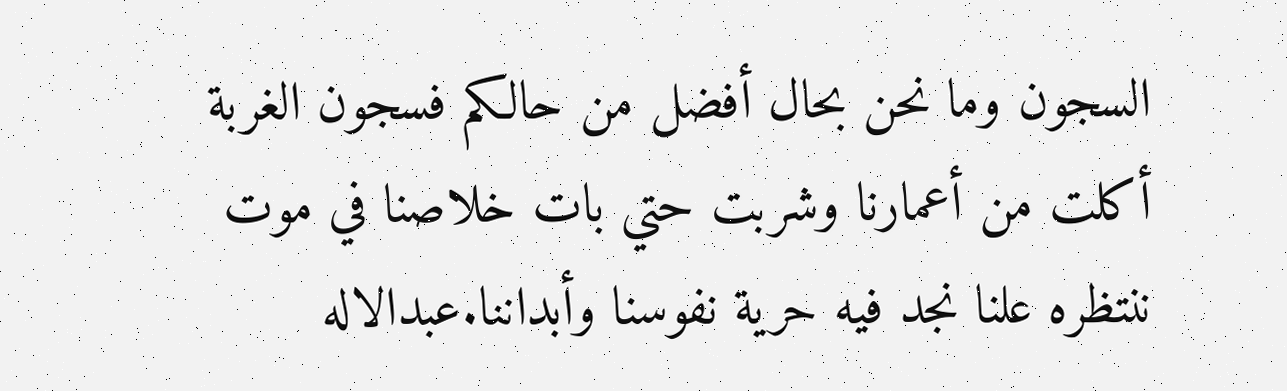السجون وما نحن بحال أفضل من حالكم فسجون الغربة أكلت من أعمارنا وشربت حتي بات خلاصنا في موت ننتظره علنا نجد فيه حرية نفوسنا وأبداننا.عبدالاله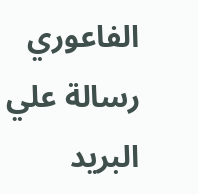الفاعوري رسالة علي البريد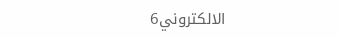الالكتروني6